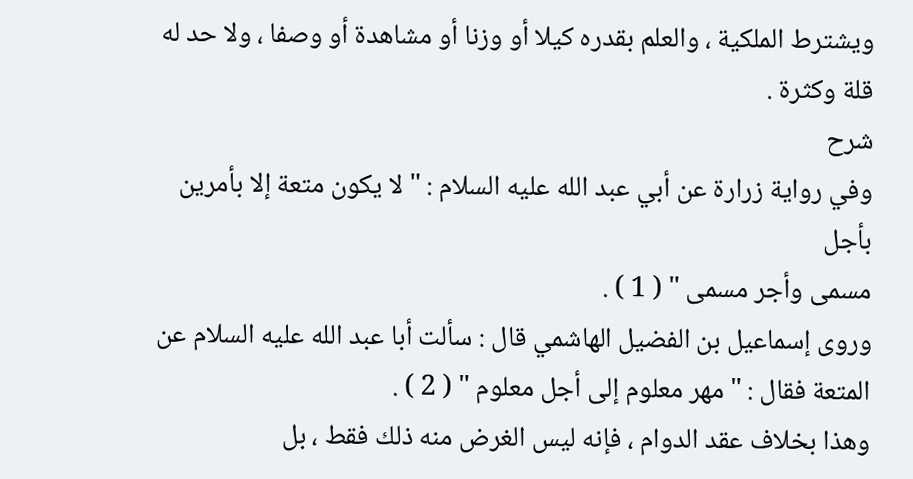ويشترط الملكية ، والعلم بقدره كيلا أو وزنا أو مشاهدة أو وصفا ، ولا حد له قلة وكثرة .
شرح
وفي رواية زرارة عن أبي عبد الله عليه السلام : " لا يكون متعة إلا بأمرين بأجل
مسمى وأجر مسمى " ( 1 ) .
وروى إسماعيل بن الفضيل الهاشمي قال : سألت أبا عبد الله عليه السلام عن
المتعة فقال : " مهر معلوم إلى أجل معلوم " ( 2 ) .
وهذا بخلاف عقد الدوام ، فإنه ليس الغرض منه ذلك فقط ، بل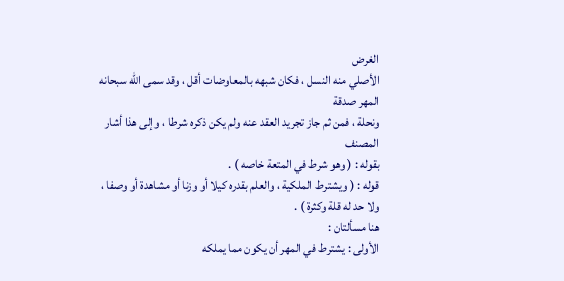الغرض
الأصلي منه النسل ، فكان شبهه بالمعاوضات أقل ، وقد سمى الله سبحانه المهر صدقة
ونحلة ، فمن ثم جاز تجريد العقد عنه ولم يكن ذكره شرطا ، وإلى هذا أشار المصنف
بقوله : ( وهو شرط في المتعة خاصه ) .
قوله : ( ويشترط الملكية ، والعلم بقدره كيلا أو وزنا أو مشاهدة أو وصفا ،
ولا حد له قلة وكثرة ) .
هنا مسألتان :
الأولى : يشترط في المهر أن يكون مما يملكه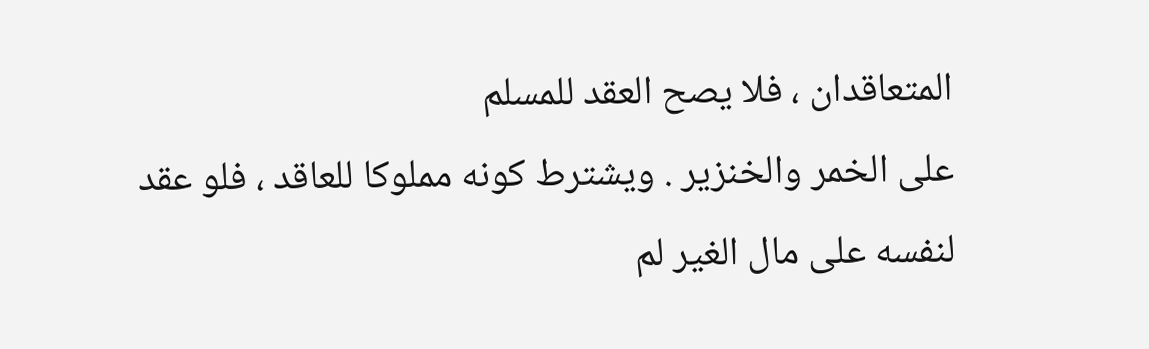المتعاقدان ، فلا يصح العقد للمسلم
على الخمر والخنزير . ويشترط كونه مملوكا للعاقد ، فلو عقد لنفسه على مال الغير لم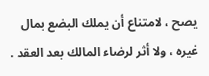يصح ، لامتناع أن يملك البضع بمال غيره ، ولا أثر لرضاء المالك بعد العقد .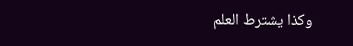وكذا يشترط العلم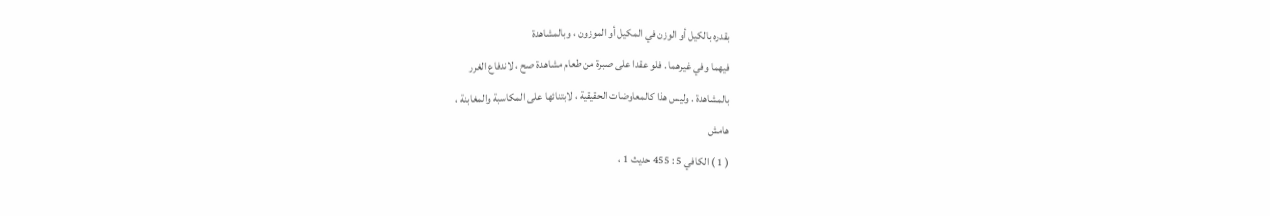بقدره بالكيل أو الوزن في المكيل أو الموزون ، وبالمشاهدة
فيهما وفي غيرهما . فلو عقدا على صبرة من طعام مشاهدة صح ، لاندفاع الغرر
بالمشاهدة . وليس هذا كالمعاوضات الحقيقية ، لابتنائها على المكاسبة والمغابنة ،
هامش
( 1 ) الكافي 5 : 455 حديث 1 ،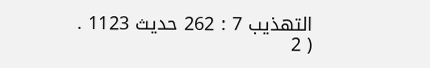التهذيب 7 : 262 حديث 1123 .
( 2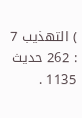) التهذيب 7 : 262 حديث 1135 .